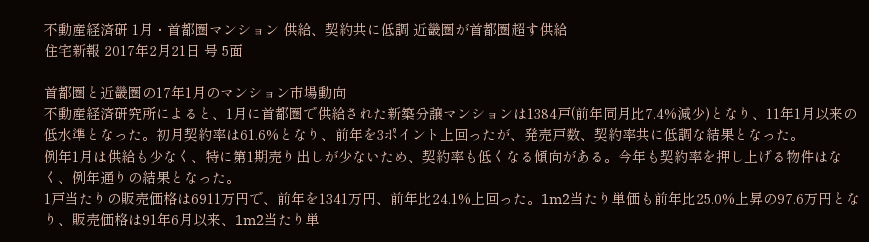不動産経済研 1月・首都圏マンション 供給、契約共に低調 近畿圏が首都圏超す供給
住宅新報 2017年2月21日 号 5面

首都圏と近畿圏の17年1月のマンション市場動向
不動産経済研究所によると、1月に首都圏で供給された新築分譲マンションは1384戸(前年同月比7.4%減少)となり、11年1月以来の低水準となった。初月契約率は61.6%となり、前年を3ポイント上回ったが、発売戸数、契約率共に低調な結果となった。
例年1月は供給も少なく、特に第1期売り出しが少ないため、契約率も低くなる傾向がある。今年も契約率を押し上げる物件はなく、例年通りの結果となった。
1戸当たりの販売価格は6911万円で、前年を1341万円、前年比24.1%上回った。1m2当たり単価も前年比25.0%上昇の97.6万円となり、販売価格は91年6月以来、1m2当たり単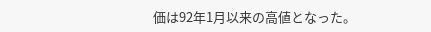価は92年1月以来の高値となった。